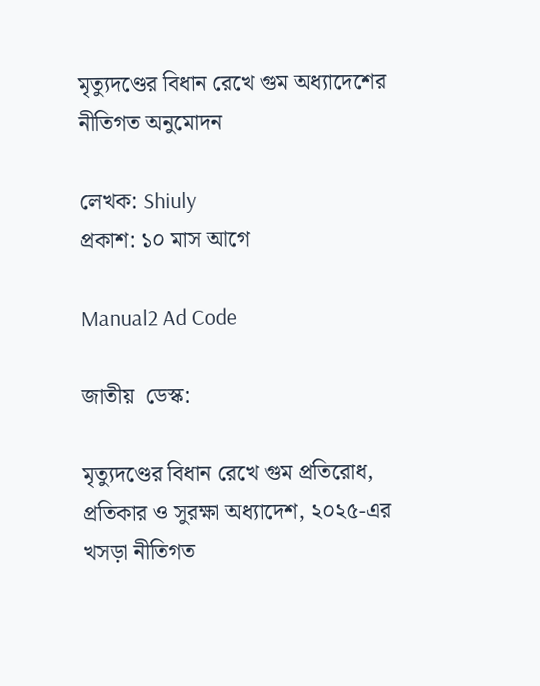মৃত্যুদণ্ডের বিধান রেখে গুম অধ্যাদেশের নীতিগত অনুমোদন

লেখক: Shiuly
প্রকাশ: ১০ মাস আগে

Manual2 Ad Code

জাতীয়  ডেস্ক:

মৃত্যুদণ্ডের বিধান রেখে গুম প্রতিরোধ, প্রতিকার ও সুরক্ষা অধ্যাদেশ, ২০২৫-এর খসড়া নীতিগত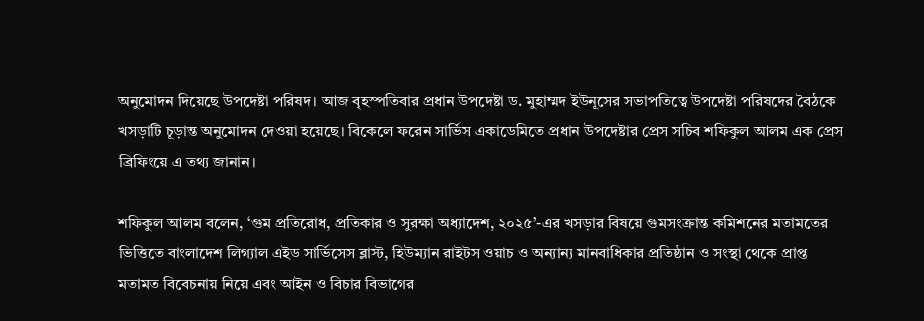অনুমোদন দিয়েছে উপদেষ্টা পরিষদ। আজ বৃহস্পতিবার প্রধান উপদেষ্টা ড. মুহাম্মদ ইউনূসের সভাপতিত্বে উপদেষ্টা পরিষদের বৈঠকে খসড়াটি চূড়ান্ত অনুমোদন দেওয়া হয়েছে। বিকেলে ফরেন সার্ভিস একাডেমিতে প্রধান উপদেষ্টার প্রেস সচিব শফিকুল আলম এক প্রেস ব্রিফিংয়ে এ তথ্য জানান।

শফিকুল আলম বলেন, ‘গুম প্রতিরোধ, প্রতিকার ও সুরক্ষা অধ্যাদেশ, ২০২৫’-এর খসড়ার বিষয়ে গুমসংক্রান্ত কমিশনের মতামতের ভিত্তিতে বাংলাদেশ লিগ্যাল এইড সার্ভিসেস ব্লাস্ট, হিউম্যান রাইটস ওয়াচ ও অন্যান্য মানবাধিকার প্রতিষ্ঠান ও সংস্থা থেকে প্রাপ্ত মতামত বিবেচনায় নিয়ে এবং আইন ও বিচার বিভাগের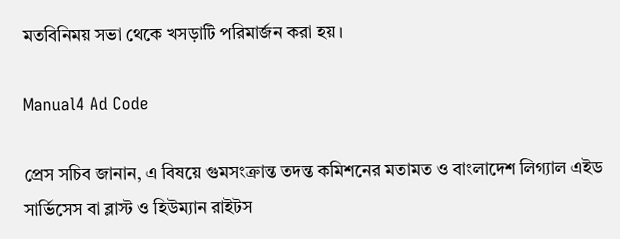মতবিনিময় সভা থেকে খসড়াটি পরিমার্জন করা হয়।

Manual4 Ad Code

প্রেস সচিব জানান, এ বিষয়ে গুমসংক্রান্ত তদন্ত কমিশনের মতামত ও বাংলাদেশ লিগ্যাল এইড সার্ভিসেস বা ব্লাস্ট ও হিউম্যান রাইটস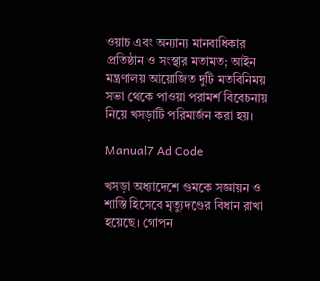ওয়াচ এবং অন্যান্য মানবাধিকার প্রতিষ্ঠান ও সংস্থার মতামত; আইন মন্ত্রণালয় আয়োজিত দুটি মতবিনিময় সভা থেকে পাওয়া পরামর্শ বিবেচনায় নিয়ে খসড়াটি পরিমার্জন করা হয়।

Manual7 Ad Code

খসড়া অধ্যাদেশে গুমকে সজ্ঞায়ন ও শাস্তি হিসেবে মৃত্যুদণ্ডের বিধান রাখা হয়েছে। গোপন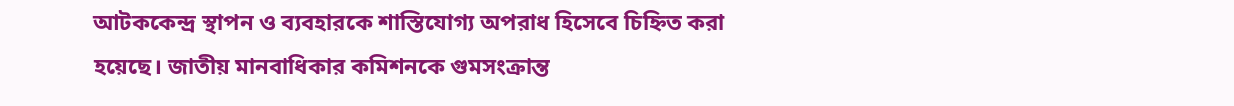আটককেন্দ্র স্থাপন ও ব্যবহারকে শাস্তিযোগ্য অপরাধ হিসেবে চিহ্নিত করা হয়েছে। জাতীয় মানবাধিকার কমিশনকে গুমসংক্রান্ত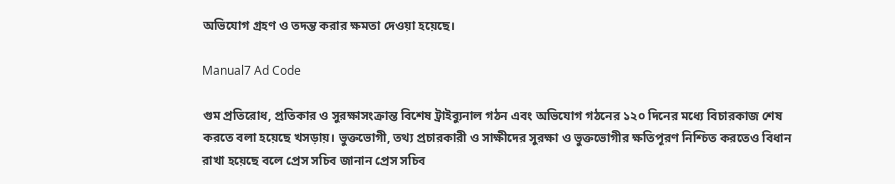অভিযোগ গ্রহণ ও তদন্ত করার ক্ষমতা দেওয়া হয়েছে।

Manual7 Ad Code

গুম প্রতিরোধ, প্রতিকার ও সুরক্ষাসংক্রান্ত বিশেষ ট্রাইব্যুনাল গঠন এবং অভিযোগ গঠনের ১২০ দিনের মধ্যে বিচারকাজ শেষ করতে বলা হয়েছে খসড়ায়। ভুক্তভোগী, তথ্য প্রচারকারী ও সাক্ষীদের সুরক্ষা ও ভুক্তভোগীর ক্ষতিপূরণ নিশ্চিত করতেও বিধান রাখা হয়েছে বলে প্রেস সচিব জানান প্রেস সচিব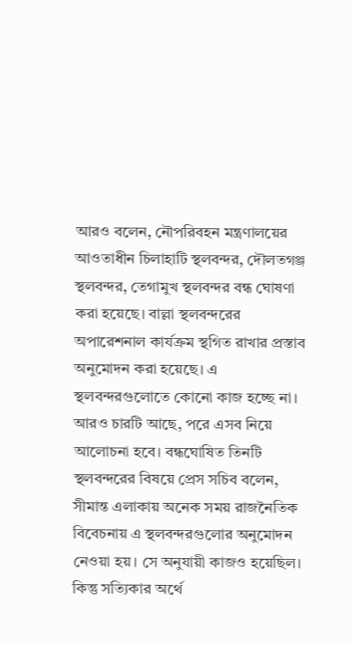আরও বলেন, নৌপরিবহন মন্ত্রণালয়ের আওতাধীন চিলাহাটি স্থলবন্দর, দৌলতগঞ্জ স্থলবন্দর, তেগামুখ স্থলবন্দর বন্ধ ঘোষণা করা হয়েছে। বাল্লা স্থলবন্দরের অপারেশনাল কার্যক্রম স্থগিত রাখার প্রস্তাব অনুমোদন করা হয়েছে। এ স্থলবন্দরগুলোতে কোনো কাজ হচ্ছে না। আরও চারটি আছে, পরে এসব নিয়ে আলোচনা হবে। বন্ধঘোষিত তিনটি স্থলবন্দরের বিষয়ে প্রেস সচিব বলেন, সীমান্ত এলাকায় অনেক সময় রাজনৈতিক বিবেচনায় এ স্থলবন্দরগুলোর অনুমোদন নেওয়া হয়। সে অনুযায়ী কাজও হয়েছিল। কিন্তু সত্যিকার অর্থে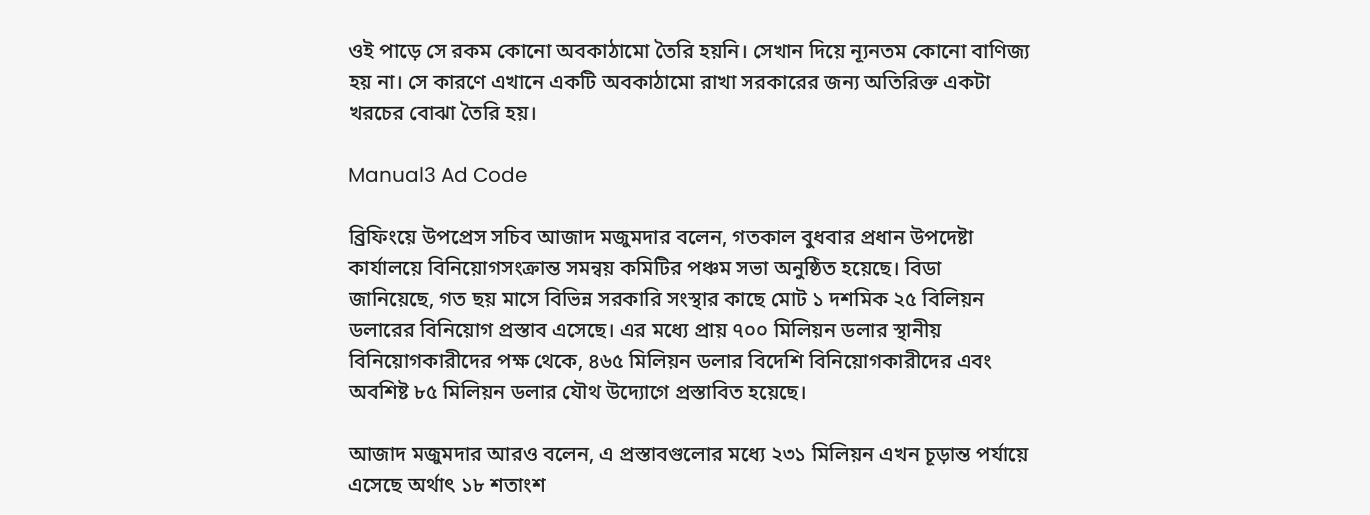ওই পাড়ে সে রকম কোনো অবকাঠামো তৈরি হয়নি। সেখান দিয়ে ন্যূনতম কোনো বাণিজ্য হয় না। সে কারণে এখানে একটি অবকাঠামো রাখা সরকারের জন্য অতিরিক্ত একটা খরচের বোঝা তৈরি হয়।

Manual3 Ad Code

ব্রিফিংয়ে উপপ্রেস সচিব আজাদ মজুমদার বলেন, গতকাল বুধবার প্রধান উপদেষ্টা কার্যালয়ে বিনিয়োগসংক্রান্ত সমন্বয় কমিটির পঞ্চম সভা অনুষ্ঠিত হয়েছে। বিডা জানিয়েছে, গত ছয় মাসে বিভিন্ন সরকারি সংস্থার কাছে মোট ১ দশমিক ২৫ বিলিয়ন ডলারের বিনিয়োগ প্রস্তাব এসেছে। এর মধ্যে প্রায় ৭০০ মিলিয়ন ডলার স্থানীয় বিনিয়োগকারীদের পক্ষ থেকে, ৪৬৫ মিলিয়ন ডলার বিদেশি বিনিয়োগকারীদের এবং অবশিষ্ট ৮৫ মিলিয়ন ডলার যৌথ উদ্যোগে প্রস্তাবিত হয়েছে।

আজাদ মজুমদার আরও বলেন, এ প্রস্তাবগুলোর মধ্যে ২৩১ মিলিয়ন এখন চূড়ান্ত পর্যায়ে এসেছে অর্থাৎ ১৮ শতাংশ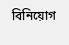বিনিয়োগ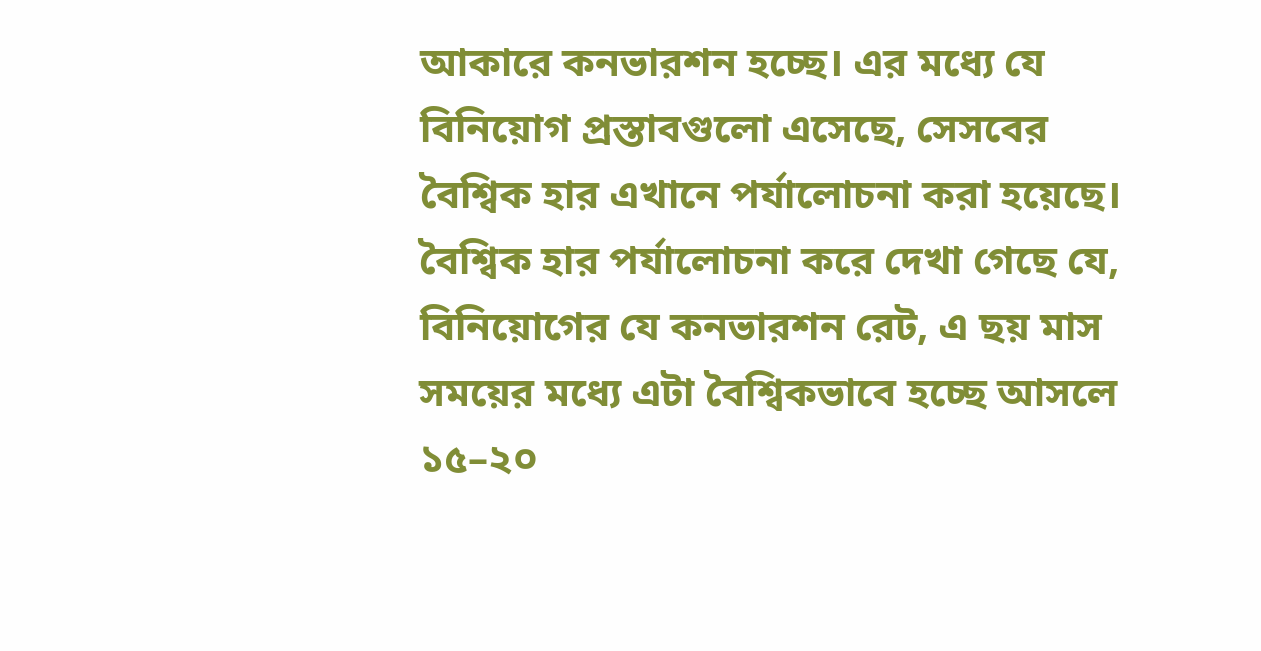আকারে কনভারশন হচ্ছে। এর মধ্যে যে বিনিয়োগ প্রস্তাবগুলো এসেছে, সেসবের বৈশ্বিক হার এখানে পর্যালোচনা করা হয়েছে। বৈশ্বিক হার পর্যালোচনা করে দেখা গেছে যে, বিনিয়োগের যে কনভারশন রেট, এ ছয় মাস সময়ের মধ্যে এটা বৈশ্বিকভাবে হচ্ছে আসলে ১৫–২০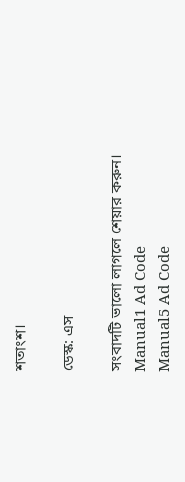শতাংশ।

ডেস্ক: এস

সংবাদটি ভালো লাগলে শেয়ার করুন।
Manual1 Ad Code
Manual5 Ad Code